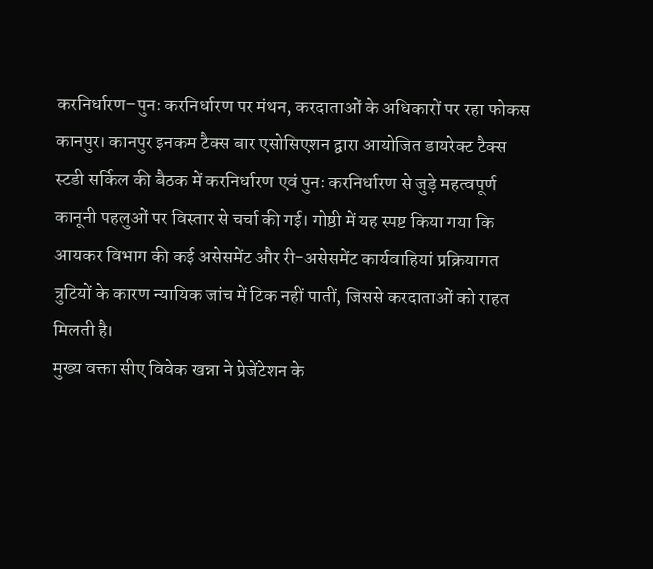करनिर्धारण–पुनः करनिर्धारण पर मंथन, करदाताओं के अधिकारों पर रहा फोकस
कानपुर। कानपुर इनकम टैक्स बार एसोसिएशन द्वारा आयोजित डायरेक्ट टैक्स स्टडी सर्किल की बैठक में करनिर्धारण एवं पुनः करनिर्धारण से जुड़े महत्वपूर्ण कानूनी पहलुओं पर विस्तार से चर्चा की गई। गोष्ठी में यह स्पष्ट किया गया कि आयकर विभाग की कई असेसमेंट और री-असेसमेंट कार्यवाहियां प्रक्रियागत त्रुटियों के कारण न्यायिक जांच में टिक नहीं पातीं, जिससे करदाताओं को राहत मिलती है।
मुख्य वक्ता सीए विवेक खन्ना ने प्रेजेंटेशन के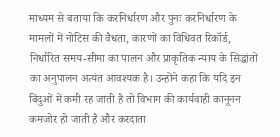माध्यम से बताया कि करनिर्धारण और पुनः करनिर्धारण के मामलों में नोटिस की वैधता, कारणों का विधिवत रिकॉर्ड, निर्धारित समय-सीमा का पालन और प्राकृतिक न्याय के सिद्धांतों का अनुपालन अत्यंत आवश्यक है। उन्होंने कहा कि यदि इन बिंदुओं में कमी रह जाती है तो विभाग की कार्यवाही कानूनन कमजोर हो जाती है और करदाता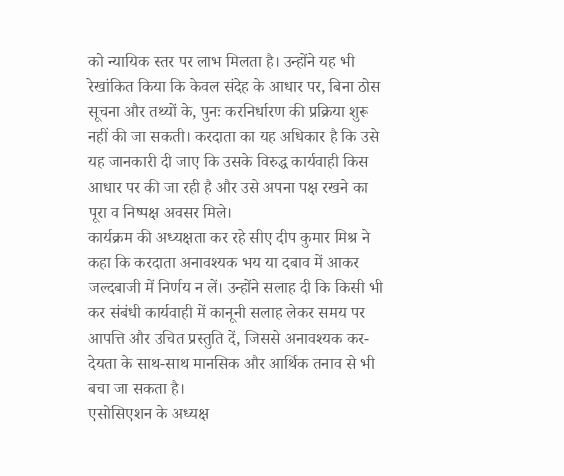को न्यायिक स्तर पर लाभ मिलता है। उन्होंने यह भी रेखांकित किया कि केवल संदेह के आधार पर, बिना ठोस सूचना और तथ्यों के, पुनः करनिर्धारण की प्रक्रिया शुरू नहीं की जा सकती। करदाता का यह अधिकार है कि उसे यह जानकारी दी जाए कि उसके विरुद्ध कार्यवाही किस आधार पर की जा रही है और उसे अपना पक्ष रखने का पूरा व निष्पक्ष अवसर मिले।
कार्यक्रम की अध्यक्षता कर रहे सीए दीप कुमार मिश्र ने कहा कि करदाता अनावश्यक भय या दबाव में आकर जल्दबाजी में निर्णय न लें। उन्होंने सलाह दी कि किसी भी कर संबंधी कार्यवाही में कानूनी सलाह लेकर समय पर आपत्ति और उचित प्रस्तुति दें, जिससे अनावश्यक कर-देयता के साथ-साथ मानसिक और आर्थिक तनाव से भी बचा जा सकता है।
एसोसिएशन के अध्यक्ष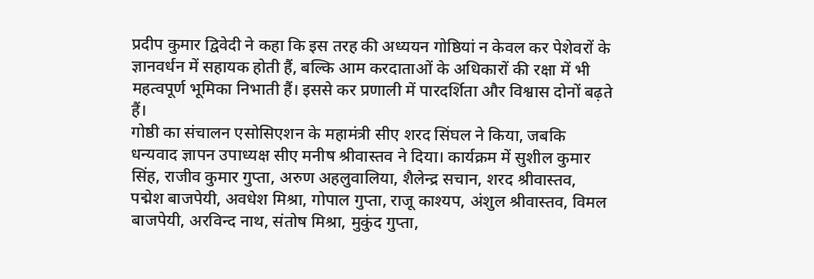प्रदीप कुमार द्विवेदी ने कहा कि इस तरह की अध्ययन गोष्ठियां न केवल कर पेशेवरों के ज्ञानवर्धन में सहायक होती हैं, बल्कि आम करदाताओं के अधिकारों की रक्षा में भी महत्वपूर्ण भूमिका निभाती हैं। इससे कर प्रणाली में पारदर्शिता और विश्वास दोनों बढ़ते हैं।
गोष्ठी का संचालन एसोसिएशन के महामंत्री सीए शरद सिंघल ने किया, जबकि धन्यवाद ज्ञापन उपाध्यक्ष सीए मनीष श्रीवास्तव ने दिया। कार्यक्रम में सुशील कुमार सिंह, राजीव कुमार गुप्ता, अरुण अहलुवालिया, शैलेन्द्र सचान, शरद श्रीवास्तव, पद्मेश बाजपेयी, अवधेश मिश्रा, गोपाल गुप्ता, राजू काश्यप, अंशुल श्रीवास्तव, विमल बाजपेयी, अरविन्द नाथ, संतोष मिश्रा, मुकुंद गुप्ता,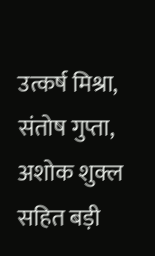उत्कर्ष मिश्रा, संतोष गुप्ता, अशोक शुक्ल सहित बड़ी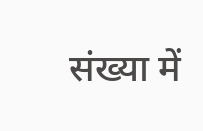संख्या में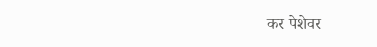कर पेशेवर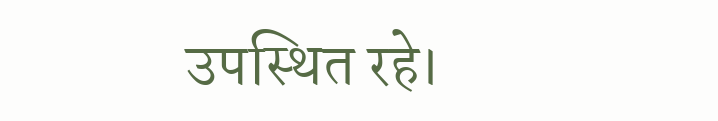उपस्थित रहे।